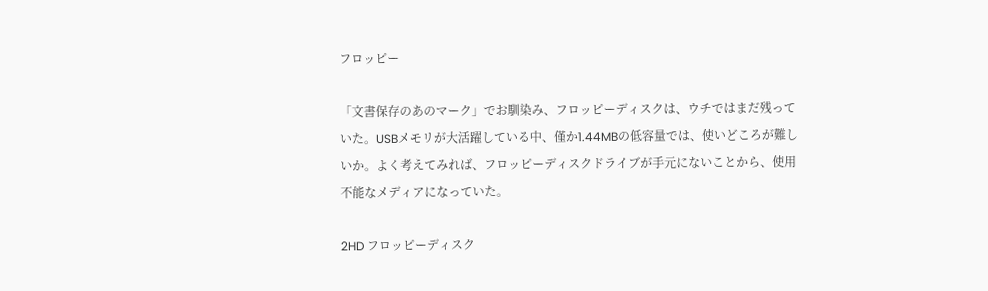フロッピー

「文書保存のあのマーク」でお馴染み、フロッピーディスクは、ウチではまだ残っていた。USBメモリが大活躍している中、僅か1.44MBの低容量では、使いどころが難しいか。よく考えてみれば、フロッピーディスクドライブが手元にないことから、使用不能なメディアになっていた。

2HD フロッピーディスク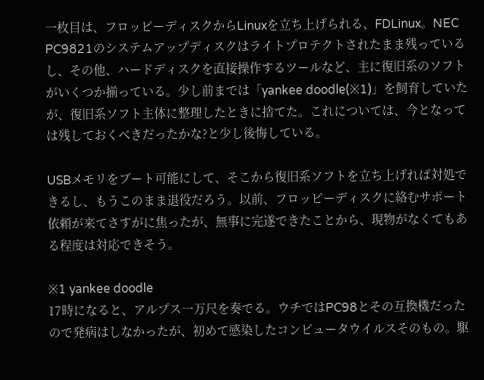一枚目は、フロッピーディスクからLinuxを立ち上げられる、FDLinux。NEC PC9821のシステムアップディスクはライトプロテクトされたまま残っているし、その他、ハードディスクを直接操作するツールなど、主に復旧系のソフトがいくつか揃っている。少し前までは「yankee doodle(※1)」を飼育していたが、復旧系ソフト主体に整理したときに捨てた。これについては、今となっては残しておくべきだったかな?と少し後悔している。

USBメモリをブート可能にして、そこから復旧系ソフトを立ち上げれば対処できるし、もうこのまま退役だろう。以前、フロッピーディスクに絡むサポート依頼が来てさすがに焦ったが、無事に完遂できたことから、現物がなくてもある程度は対応できそう。

※1 yankee doodle
17時になると、アルプス一万尺を奏でる。ウチではPC98とその互換機だったので発病はしなかったが、初めて感染したコンピュータウイルスそのもの。駆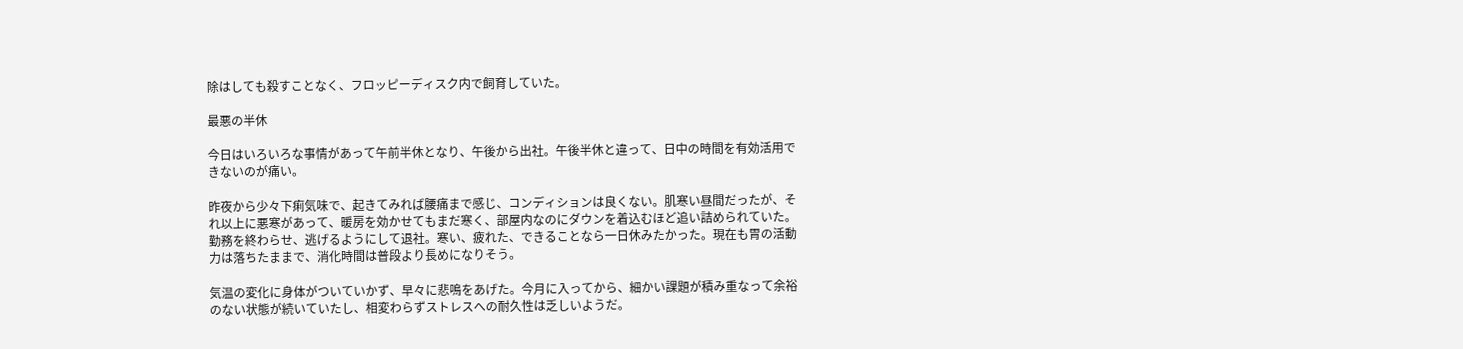除はしても殺すことなく、フロッピーディスク内で飼育していた。

最悪の半休

今日はいろいろな事情があって午前半休となり、午後から出社。午後半休と違って、日中の時間を有効活用できないのが痛い。

昨夜から少々下痢気味で、起きてみれば腰痛まで感じ、コンディションは良くない。肌寒い昼間だったが、それ以上に悪寒があって、暖房を効かせてもまだ寒く、部屋内なのにダウンを着込むほど追い詰められていた。勤務を終わらせ、逃げるようにして退社。寒い、疲れた、できることなら一日休みたかった。現在も胃の活動力は落ちたままで、消化時間は普段より長めになりそう。

気温の変化に身体がついていかず、早々に悲鳴をあげた。今月に入ってから、細かい課題が積み重なって余裕のない状態が続いていたし、相変わらずストレスへの耐久性は乏しいようだ。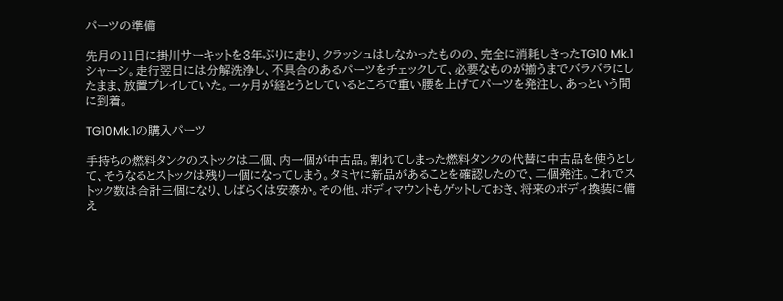パーツの準備

先月の11日に掛川サーキットを3年ぶりに走り、クラッシュはしなかったものの、完全に消耗しきったTG10 Mk.1シャーシ。走行翌日には分解洗浄し、不具合のあるパーツをチェックして、必要なものが揃うまでバラバラにしたまま、放置プレイしていた。一ヶ月が経とうとしているところで重い腰を上げてパーツを発注し、あっという間に到着。

TG10Mk.1の購入パーツ

手持ちの燃料タンクのストックは二個、内一個が中古品。割れてしまった燃料タンクの代替に中古品を使うとして、そうなるとストックは残り一個になってしまう。タミヤに新品があることを確認したので、二個発注。これでストック数は合計三個になり、しばらくは安泰か。その他、ボディマウントもゲットしておき、将来のボディ換装に備え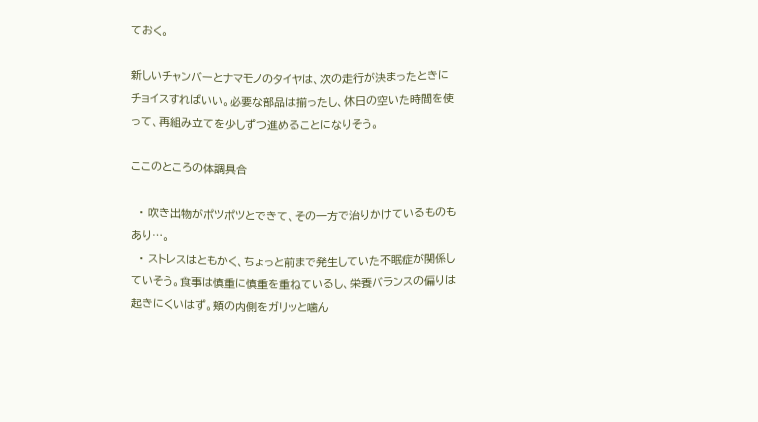ておく。

新しいチャンバーとナマモノのタイヤは、次の走行が決まったときにチョイスすればいい。必要な部品は揃ったし、休日の空いた時間を使って、再組み立てを少しずつ進めることになりそう。

ここのところの体調具合

  • 吹き出物がポツポツとできて、その一方で治りかけているものもあり…。
  • ストレスはともかく、ちょっと前まで発生していた不眠症が関係していそう。食事は慎重に慎重を重ねているし、栄養バランスの偏りは起きにくいはず。頬の内側をガリッと噛ん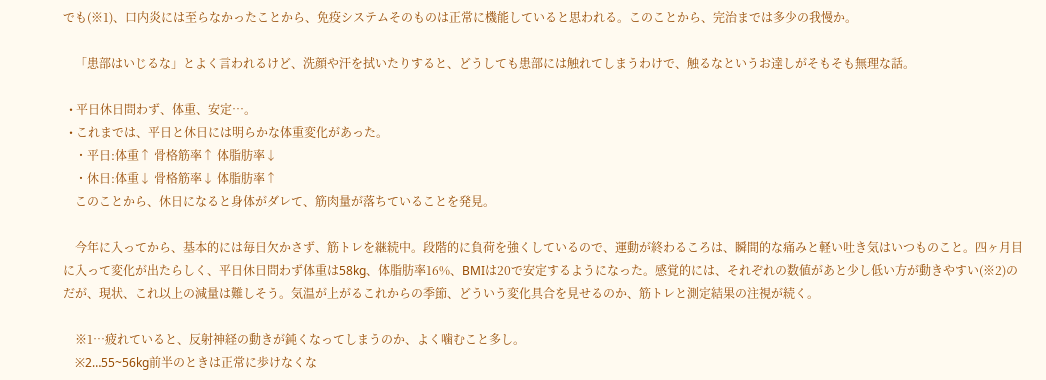でも(※1)、口内炎には至らなかったことから、免疫システムそのものは正常に機能していると思われる。このことから、完治までは多少の我慢か。

    「患部はいじるな」とよく言われるけど、洗顔や汗を拭いたりすると、どうしても患部には触れてしまうわけで、触るなというお達しがそもそも無理な話。

  • 平日休日問わず、体重、安定…。
  • これまでは、平日と休日には明らかな体重変化があった。
    ・平日:体重↑ 骨格筋率↑ 体脂肪率↓
    ・休日:体重↓ 骨格筋率↓ 体脂肪率↑
    このことから、休日になると身体がダレて、筋肉量が落ちていることを発見。

    今年に入ってから、基本的には毎日欠かさず、筋トレを継続中。段階的に負荷を強くしているので、運動が終わるころは、瞬間的な痛みと軽い吐き気はいつものこと。四ヶ月目に入って変化が出たらしく、平日休日問わず体重は58kg、体脂肪率16%、BMIは20で安定するようになった。感覚的には、それぞれの数値があと少し低い方が動きやすい(※2)のだが、現状、これ以上の減量は難しそう。気温が上がるこれからの季節、どういう変化具合を見せるのか、筋トレと測定結果の注視が続く。

    ※1…疲れていると、反射神経の動きが鈍くなってしまうのか、よく噛むこと多し。
    ※2…55~56kg前半のときは正常に歩けなくな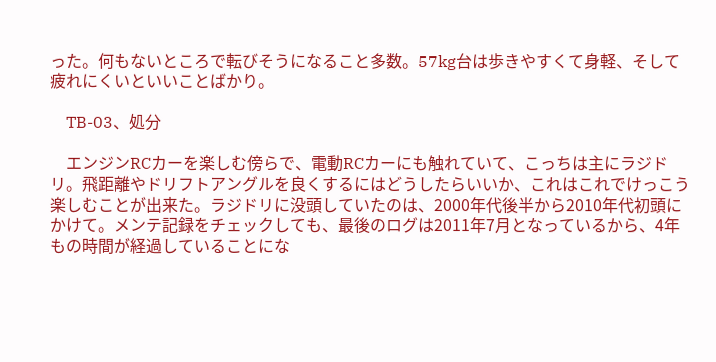った。何もないところで転びそうになること多数。57kg台は歩きやすくて身軽、そして疲れにくいといいことばかり。

    TB-03、処分

    エンジンRCカーを楽しむ傍らで、電動RCカーにも触れていて、こっちは主にラジドリ。飛距離やドリフトアングルを良くするにはどうしたらいいか、これはこれでけっこう楽しむことが出来た。ラジドリに没頭していたのは、2000年代後半から2010年代初頭にかけて。メンテ記録をチェックしても、最後のログは2011年7月となっているから、4年もの時間が経過していることにな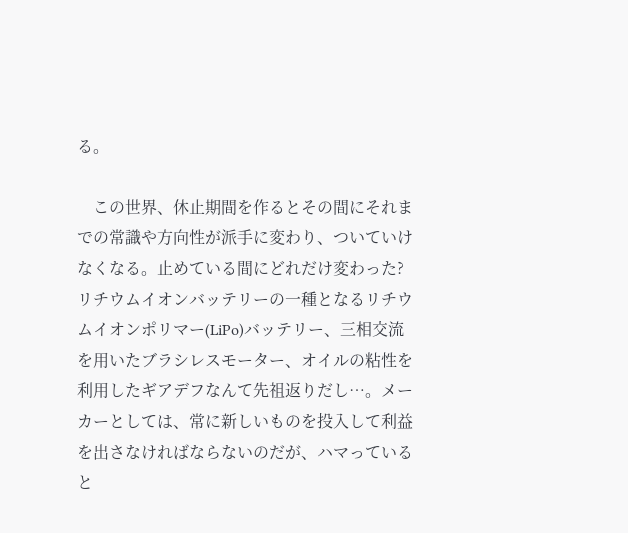る。

    この世界、休止期間を作るとその間にそれまでの常識や方向性が派手に変わり、ついていけなくなる。止めている間にどれだけ変わった?リチウムイオンバッテリーの一種となるリチウムイオンポリマー(LiPo)バッテリー、三相交流を用いたブラシレスモーター、オイルの粘性を利用したギアデフなんて先祖返りだし…。メーカーとしては、常に新しいものを投入して利益を出さなければならないのだが、ハマっていると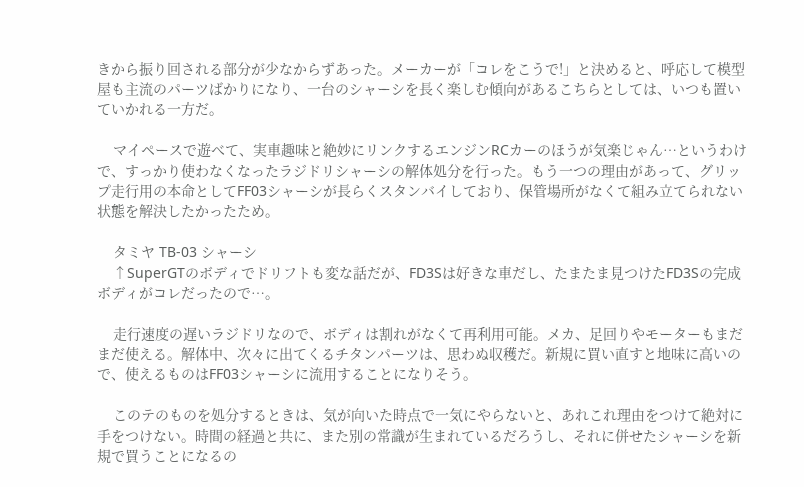きから振り回される部分が少なからずあった。メーカーが「コレをこうで!」と決めると、呼応して模型屋も主流のパーツばかりになり、一台のシャーシを長く楽しむ傾向があるこちらとしては、いつも置いていかれる一方だ。

    マイペースで遊べて、実車趣味と絶妙にリンクするエンジンRCカーのほうが気楽じゃん…というわけで、すっかり使わなくなったラジドリシャーシの解体処分を行った。もう一つの理由があって、グリップ走行用の本命としてFF03シャーシが長らくスタンバイしており、保管場所がなくて組み立てられない状態を解決したかったため。

    タミヤ TB-03 シャーシ
    ↑SuperGTのボディでドリフトも変な話だが、FD3Sは好きな車だし、たまたま見つけたFD3Sの完成ボディがコレだったので…。

    走行速度の遅いラジドリなので、ボディは割れがなくて再利用可能。メカ、足回りやモーターもまだまだ使える。解体中、次々に出てくるチタンパーツは、思わぬ収穫だ。新規に買い直すと地味に高いので、使えるものはFF03シャーシに流用することになりそう。

    このテのものを処分するときは、気が向いた時点で一気にやらないと、あれこれ理由をつけて絶対に手をつけない。時間の経過と共に、また別の常識が生まれているだろうし、それに併せたシャーシを新規で買うことになるの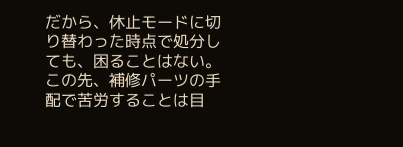だから、休止モードに切り替わった時点で処分しても、困ることはない。この先、補修パーツの手配で苦労することは目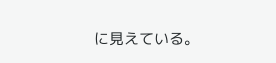に見えている。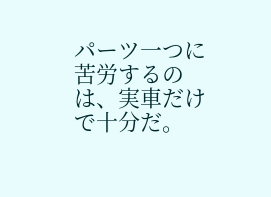パーツ一つに苦労するのは、実車だけで十分だ。